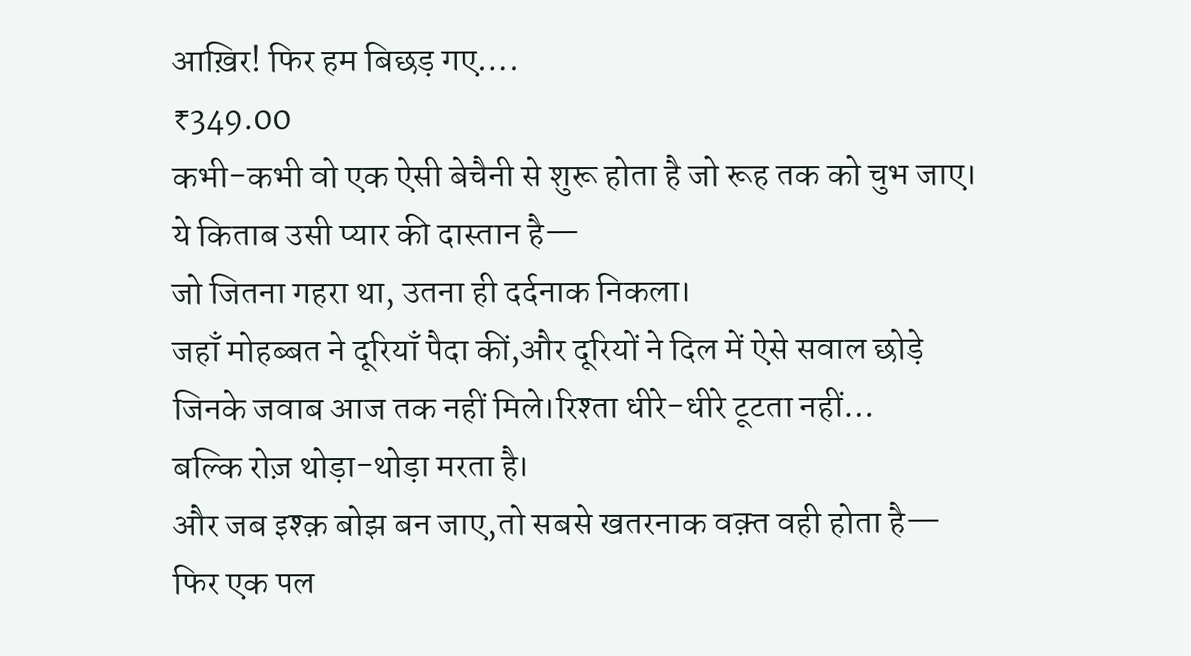आख़िर! फिर हम बिछड़ गए….
₹349.00
कभी-कभी वो एक ऐसी बेचैनी से शुरू होता है जो रूह तक को चुभ जाए।
ये किताब उसी प्यार की दास्तान है—
जो जितना गहरा था, उतना ही दर्दनाक निकला।
जहाँ मोहब्बत ने दूरियाँ पैदा कीं,और दूरियों ने दिल में ऐसे सवाल छोड़े
जिनके जवाब आज तक नहीं मिले।रिश्ता धीरे-धीरे टूटता नहीं…
बल्कि रोज़ थोड़ा-थोड़ा मरता है।
और जब इश्क़ बोझ बन जाए,तो सबसे खतरनाक वक़्त वही होता है—
फिर एक पल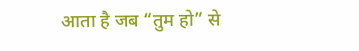आता है जब “तुम हो” से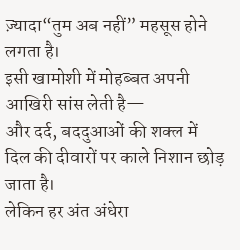ज़्यादा“तुम अब नहीं” महसूस होने लगता है।
इसी खामोशी में मोहब्बत अपनी आखिरी सांस लेती है—
और दर्द, बददुआओं की शक्ल में दिल की दीवारों पर काले निशान छोड़ जाता है।
लेकिन हर अंत अंधेरा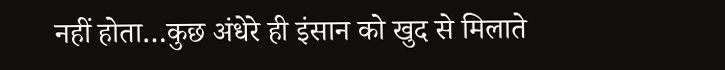नहीं होता…कुछ अंधेरे ही इंसान को खुद से मिलाते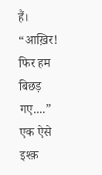हैं।
“आख़िर! फिर हम बिछड़ गए....” एक ऐसे इश्क़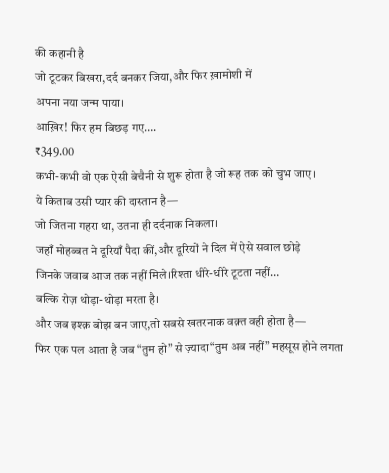की कहानी है
जो टूटकर बिखरा,दर्द बनकर जिया,और फिर ख़ामोशी में
अपना नया जन्म पाया।
आख़िर! फिर हम बिछड़ गए….
₹349.00
कभी-कभी वो एक ऐसी बेचैनी से शुरू होता है जो रूह तक को चुभ जाए।
ये किताब उसी प्यार की दास्तान है—
जो जितना गहरा था, उतना ही दर्दनाक निकला।
जहाँ मोहब्बत ने दूरियाँ पैदा कीं,और दूरियों ने दिल में ऐसे सवाल छोड़े
जिनके जवाब आज तक नहीं मिले।रिश्ता धीरे-धीरे टूटता नहीं…
बल्कि रोज़ थोड़ा-थोड़ा मरता है।
और जब इश्क़ बोझ बन जाए,तो सबसे खतरनाक वक़्त वही होता है—
फिर एक पल आता है जब “तुम हो” से ज़्यादा“तुम अब नहीं” महसूस होने लगता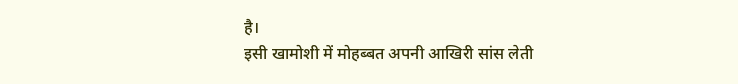है।
इसी खामोशी में मोहब्बत अपनी आखिरी सांस लेती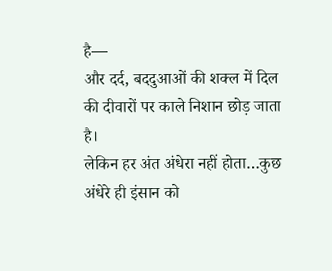है—
और दर्द, बददुआओं की शक्ल में दिल की दीवारों पर काले निशान छोड़ जाता है।
लेकिन हर अंत अंधेरा नहीं होता…कुछ अंधेरे ही इंसान को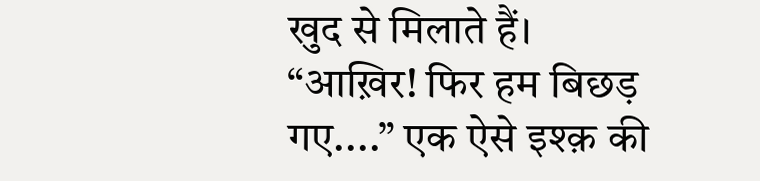खुद से मिलाते हैं।
“आख़िर! फिर हम बिछड़ गए....” एक ऐसे इश्क़ की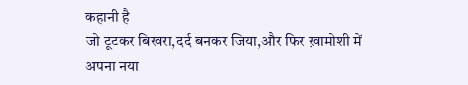कहानी है
जो टूटकर बिखरा,दर्द बनकर जिया,और फिर ख़ामोशी में
अपना नया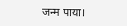जन्म पाया।